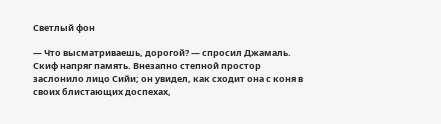Светлый фон

— Что высматриваешь, дорогой? — спросил Джамаль. Скиф напряг память. Внезапно степной простор заслонило лицо Сийи; он увидел, как сходит она с коня в своих блистающих доспехах,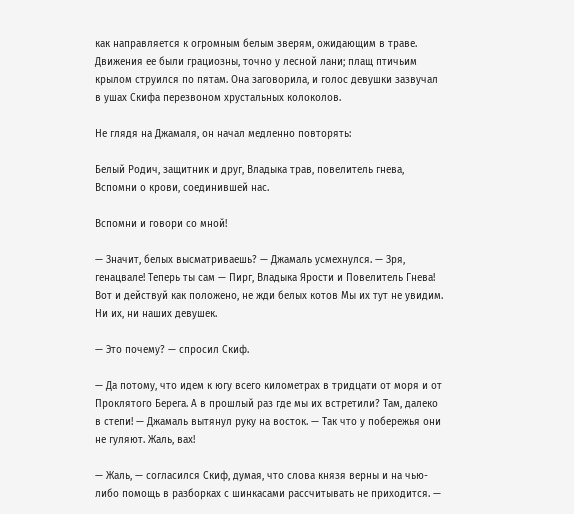как направляется к огромным белым зверям, ожидающим в траве. Движения ее были грациозны, точно у лесной лани; плащ птичьим крылом струился по пятам. Она заговорила, и голос девушки зазвучал в ушах Скифа перезвоном хрустальных колоколов.

Не глядя на Джамаля, он начал медленно повторять:

Белый Родич, защитник и друг, Владыка трав, повелитель гнева, Вспомни о крови, соединившей нас.

Вспомни и говори со мной!

— Значит, белых высматриваешь? — Джамаль усмехнулся. — Зря, генацвале! Теперь ты сам — Пирг, Владыка Ярости и Повелитель Гнева! Вот и действуй как положено, не жди белых котов Мы их тут не увидим. Ни их, ни наших девушек.

— Это почему? — спросил Скиф.

— Да потому, что идем к югу всего километрах в тридцати от моря и от Проклятого Берега. А в прошлый раз где мы их встретили? Там, далеко в степи! — Джамаль вытянул руку на восток. — Так что у побережья они не гуляют. Жаль, вах!

— Жаль, — согласился Скиф, думая, что слова князя верны и на чью-либо помощь в разборках с шинкасами рассчитывать не приходится. —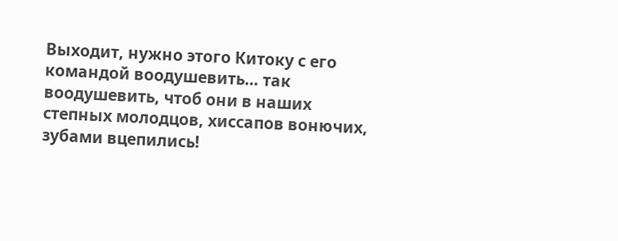Выходит, нужно этого Китоку с его командой воодушевить… так воодушевить, чтоб они в наших степных молодцов, хиссапов вонючих, зубами вцепились!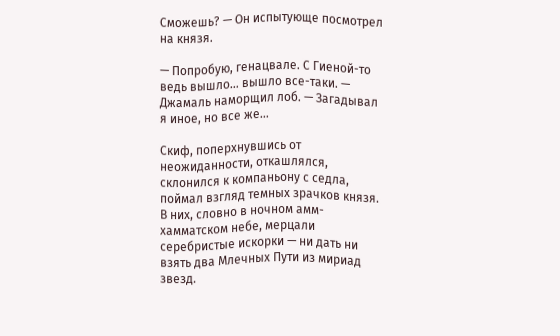Сможешь? — Он испытующе посмотрел на князя.

— Попробую, генацвале. С Гиеной-то ведь вышло… вышло все-таки. — Джамаль наморщил лоб. — Загадывал я иное, но все же…

Скиф, поперхнувшись от неожиданности, откашлялся, склонился к компаньону с седла, поймал взгляд темных зрачков князя. В них, словно в ночном амм-хамматском небе, мерцали серебристые искорки — ни дать ни взять два Млечных Пути из мириад звезд.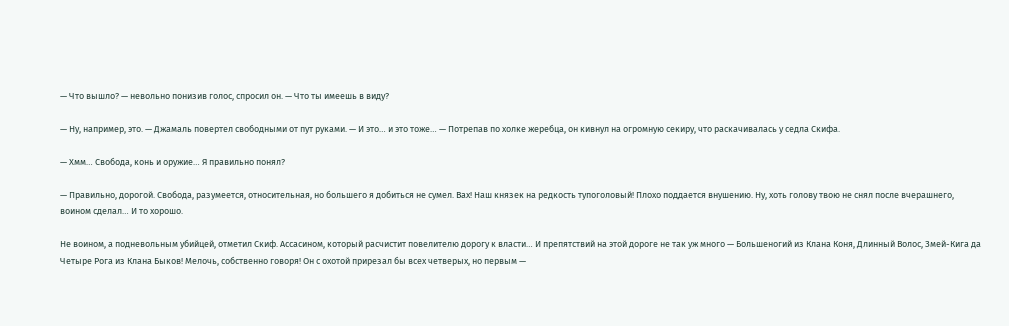— Что вышло? — невольно понизив голос, спросил он. — Что ты имеешь в виду?

— Ну, например, это. — Джамаль повертел свободными от пут руками. — И это… и это тоже… — Потрепав по холке жеребца, он кивнул на огромную секиру, что раскачивалась у седла Скифа.

— Хмм… Свобода, конь и оружие… Я правильно понял?

— Правильно, дорогой. Свобода, разумеется, относительная, но большего я добиться не сумел. Вах! Наш князек на редкость тупоголовый! Плохо поддается внушению. Ну, хоть голову твою не снял после вчерашнего, воином сделал… И то хорошо.

Не воином, а подневольным убийцей, отметил Скиф. Ассасином, который расчистит повелителю дорогу к власти… И препятствий на этой дороге не так уж много — Большеногий из Клана Коня, Длинный Волос, Змей-Кига да Четыре Рога из Клана Быков! Мелочь, собственно говоря! Он с охотой прирезал бы всех четверых, но первым —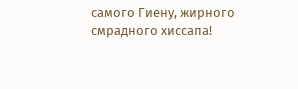самого Гиену, жирного смрадного хиссапа!